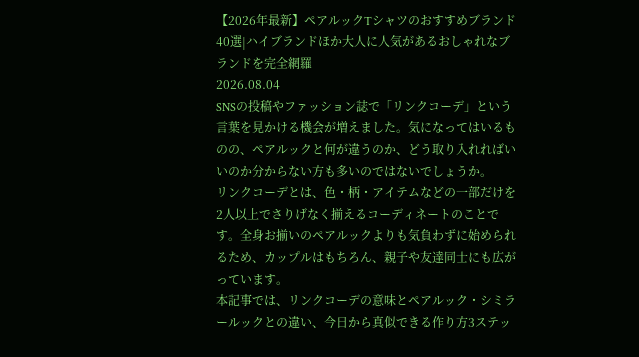【2026年最新】ペアルックTシャツのおすすめブランド40選|ハイブランドほか大人に人気があるおしゃれなブランドを完全網羅
2026.08.04
SNSの投稿やファッション誌で「リンクコーデ」という言葉を見かける機会が増えました。気になってはいるものの、ペアルックと何が違うのか、どう取り入れればいいのか分からない方も多いのではないでしょうか。
リンクコーデとは、色・柄・アイテムなどの一部だけを2人以上でさりげなく揃えるコーディネートのことです。全身お揃いのペアルックよりも気負わずに始められるため、カップルはもちろん、親子や友達同士にも広がっています。
本記事では、リンクコーデの意味とペアルック・シミラールックとの違い、今日から真似できる作り方3ステッ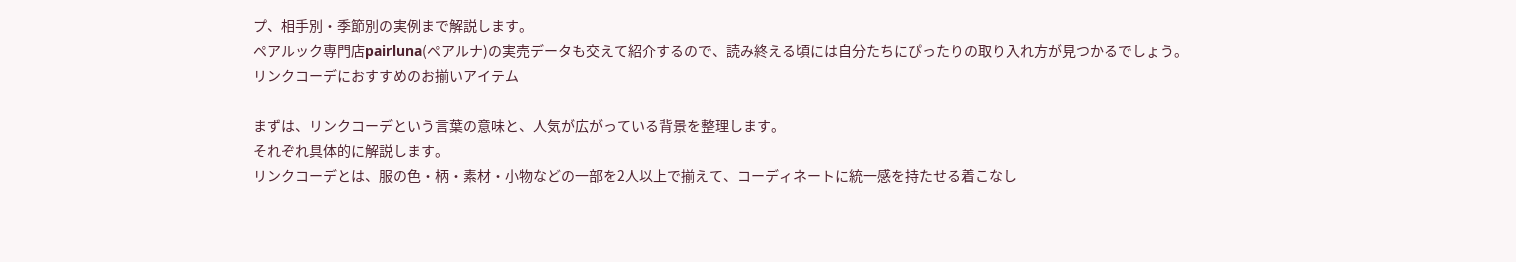プ、相手別・季節別の実例まで解説します。
ペアルック専門店pairluna(ペアルナ)の実売データも交えて紹介するので、読み終える頃には自分たちにぴったりの取り入れ方が見つかるでしょう。
リンクコーデにおすすめのお揃いアイテム

まずは、リンクコーデという言葉の意味と、人気が広がっている背景を整理します。
それぞれ具体的に解説します。
リンクコーデとは、服の色・柄・素材・小物などの一部を2人以上で揃えて、コーディネートに統一感を持たせる着こなし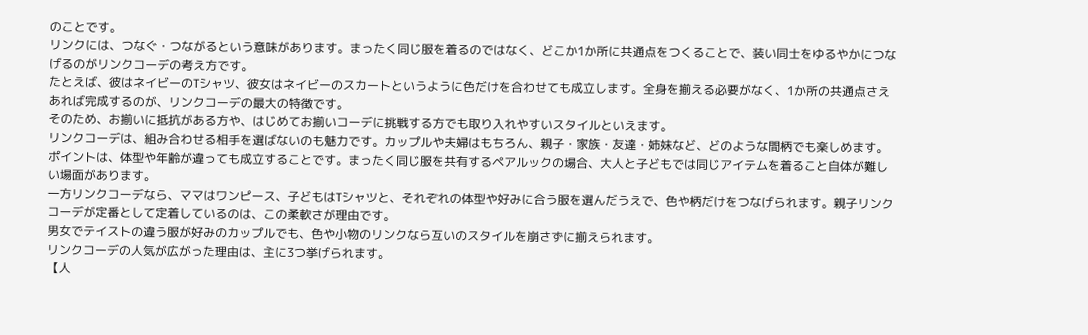のことです。
リンクには、つなぐ・つながるという意味があります。まったく同じ服を着るのではなく、どこか1か所に共通点をつくることで、装い同士をゆるやかにつなげるのがリンクコーデの考え方です。
たとえば、彼はネイビーのTシャツ、彼女はネイビーのスカートというように色だけを合わせても成立します。全身を揃える必要がなく、1か所の共通点さえあれば完成するのが、リンクコーデの最大の特徴です。
そのため、お揃いに抵抗がある方や、はじめてお揃いコーデに挑戦する方でも取り入れやすいスタイルといえます。
リンクコーデは、組み合わせる相手を選ばないのも魅力です。カップルや夫婦はもちろん、親子・家族・友達・姉妹など、どのような間柄でも楽しめます。
ポイントは、体型や年齢が違っても成立することです。まったく同じ服を共有するペアルックの場合、大人と子どもでは同じアイテムを着ること自体が難しい場面があります。
一方リンクコーデなら、ママはワンピース、子どもはTシャツと、それぞれの体型や好みに合う服を選んだうえで、色や柄だけをつなげられます。親子リンクコーデが定番として定着しているのは、この柔軟さが理由です。
男女でテイストの違う服が好みのカップルでも、色や小物のリンクなら互いのスタイルを崩さずに揃えられます。
リンクコーデの人気が広がった理由は、主に3つ挙げられます。
【人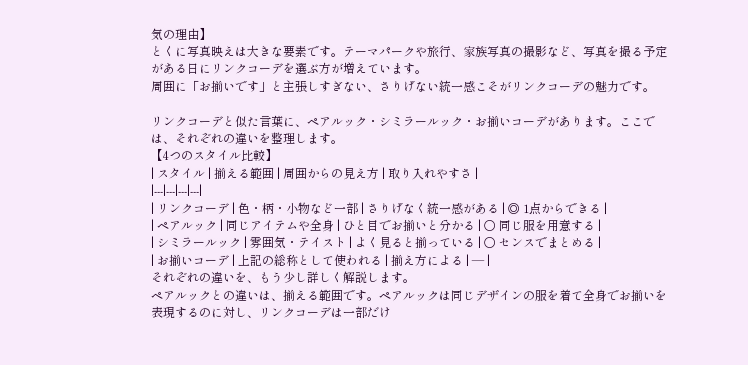気の理由】
とくに写真映えは大きな要素です。テーマパークや旅行、家族写真の撮影など、写真を撮る予定がある日にリンクコーデを選ぶ方が増えています。
周囲に「お揃いです」と主張しすぎない、さりげない統一感こそがリンクコーデの魅力です。

リンクコーデと似た言葉に、ペアルック・シミラールック・お揃いコーデがあります。ここでは、それぞれの違いを整理します。
【4つのスタイル比較】
| スタイル | 揃える範囲 | 周囲からの見え方 | 取り入れやすさ |
|---|---|---|---|
| リンクコーデ | 色・柄・小物など一部 | さりげなく統一感がある | ◎ 1点からできる |
| ペアルック | 同じアイテムや全身 | ひと目でお揃いと分かる | ○ 同じ服を用意する |
| シミラールック | 雰囲気・テイスト | よく見ると揃っている | ○ センスでまとめる |
| お揃いコーデ | 上記の総称として使われる | 揃え方による | — |
それぞれの違いを、もう少し詳しく解説します。
ペアルックとの違いは、揃える範囲です。ペアルックは同じデザインの服を着て全身でお揃いを表現するのに対し、リンクコーデは一部だけ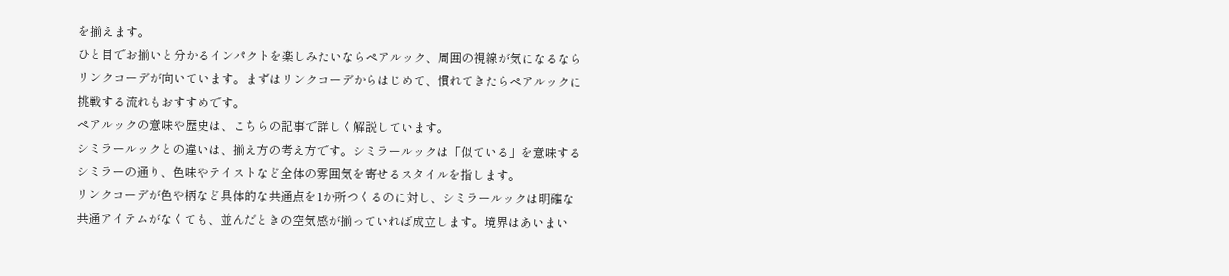を揃えます。
ひと目でお揃いと分かるインパクトを楽しみたいならペアルック、周囲の視線が気になるならリンクコーデが向いています。まずはリンクコーデからはじめて、慣れてきたらペアルックに挑戦する流れもおすすめです。
ペアルックの意味や歴史は、こちらの記事で詳しく解説しています。
シミラールックとの違いは、揃え方の考え方です。シミラールックは「似ている」を意味するシミラーの通り、色味やテイストなど全体の雰囲気を寄せるスタイルを指します。
リンクコーデが色や柄など具体的な共通点を1か所つくるのに対し、シミラールックは明確な共通アイテムがなくても、並んだときの空気感が揃っていれば成立します。境界はあいまい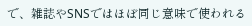で、雑誌やSNSではほぼ同じ意味で使われる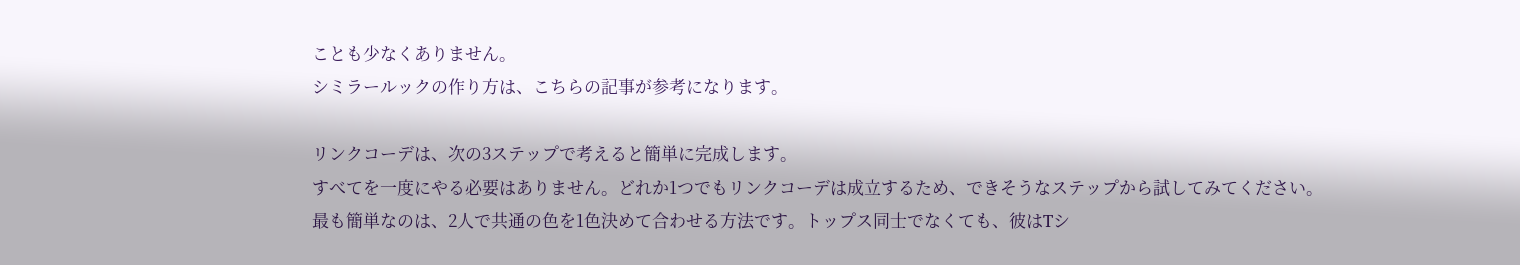ことも少なくありません。
シミラールックの作り方は、こちらの記事が参考になります。

リンクコーデは、次の3ステップで考えると簡単に完成します。
すべてを一度にやる必要はありません。どれか1つでもリンクコーデは成立するため、できそうなステップから試してみてください。
最も簡単なのは、2人で共通の色を1色決めて合わせる方法です。トップス同士でなくても、彼はTシ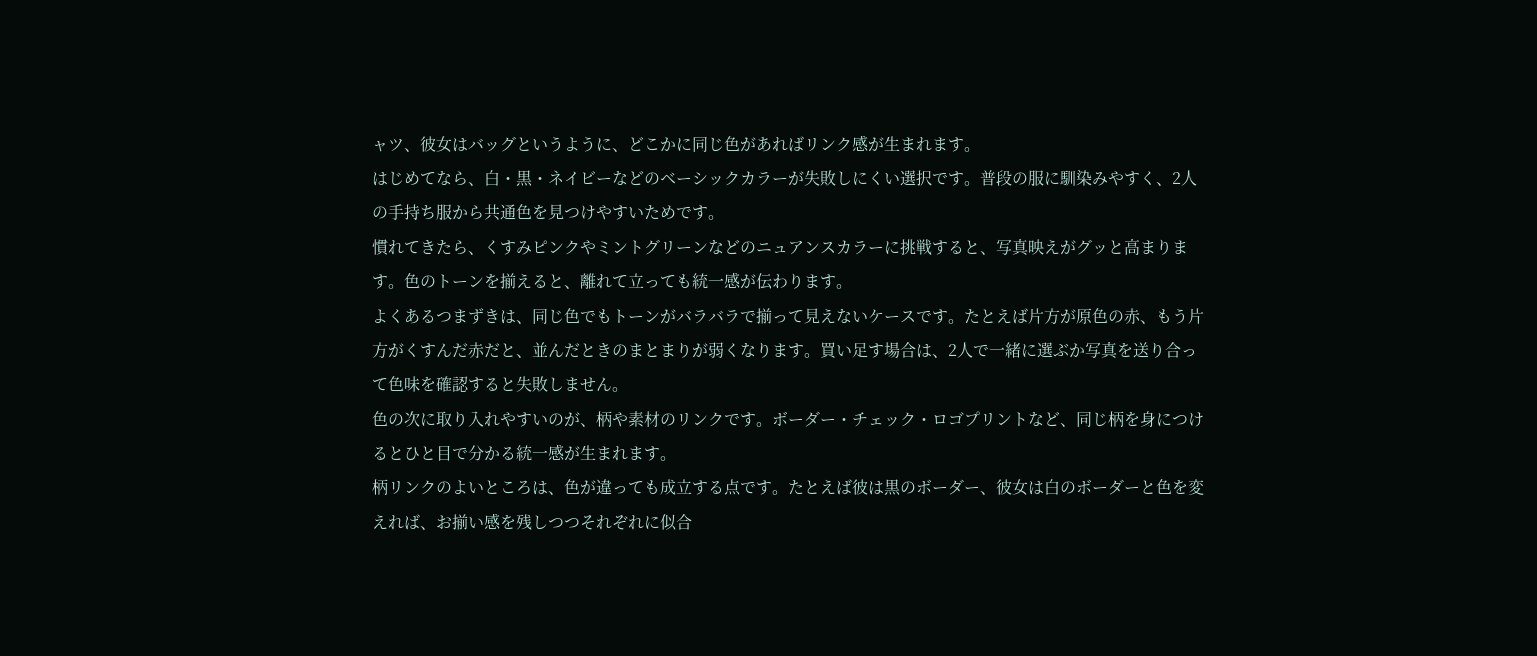ャツ、彼女はバッグというように、どこかに同じ色があればリンク感が生まれます。
はじめてなら、白・黒・ネイビーなどのベーシックカラーが失敗しにくい選択です。普段の服に馴染みやすく、2人の手持ち服から共通色を見つけやすいためです。
慣れてきたら、くすみピンクやミントグリーンなどのニュアンスカラーに挑戦すると、写真映えがグッと高まります。色のトーンを揃えると、離れて立っても統一感が伝わります。
よくあるつまずきは、同じ色でもトーンがバラバラで揃って見えないケースです。たとえば片方が原色の赤、もう片方がくすんだ赤だと、並んだときのまとまりが弱くなります。買い足す場合は、2人で一緒に選ぶか写真を送り合って色味を確認すると失敗しません。
色の次に取り入れやすいのが、柄や素材のリンクです。ボーダー・チェック・ロゴプリントなど、同じ柄を身につけるとひと目で分かる統一感が生まれます。
柄リンクのよいところは、色が違っても成立する点です。たとえば彼は黒のボーダー、彼女は白のボーダーと色を変えれば、お揃い感を残しつつそれぞれに似合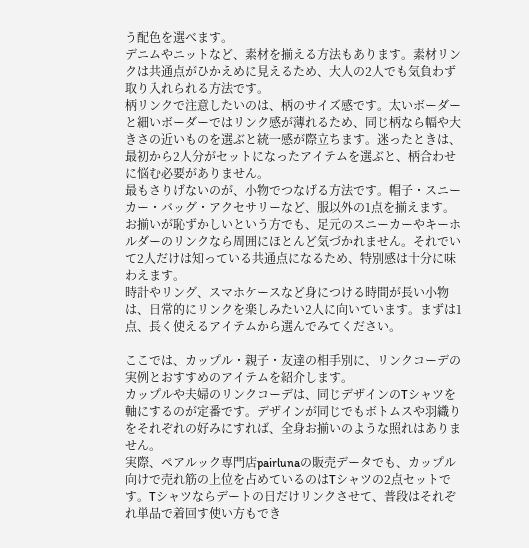う配色を選べます。
デニムやニットなど、素材を揃える方法もあります。素材リンクは共通点がひかえめに見えるため、大人の2人でも気負わず取り入れられる方法です。
柄リンクで注意したいのは、柄のサイズ感です。太いボーダーと細いボーダーではリンク感が薄れるため、同じ柄なら幅や大きさの近いものを選ぶと統一感が際立ちます。迷ったときは、最初から2人分がセットになったアイテムを選ぶと、柄合わせに悩む必要がありません。
最もさりげないのが、小物でつなげる方法です。帽子・スニーカー・バッグ・アクセサリーなど、服以外の1点を揃えます。
お揃いが恥ずかしいという方でも、足元のスニーカーやキーホルダーのリンクなら周囲にほとんど気づかれません。それでいて2人だけは知っている共通点になるため、特別感は十分に味わえます。
時計やリング、スマホケースなど身につける時間が長い小物は、日常的にリンクを楽しみたい2人に向いています。まずは1点、長く使えるアイテムから選んでみてください。

ここでは、カップル・親子・友達の相手別に、リンクコーデの実例とおすすめのアイテムを紹介します。
カップルや夫婦のリンクコーデは、同じデザインのTシャツを軸にするのが定番です。デザインが同じでもボトムスや羽織りをそれぞれの好みにすれば、全身お揃いのような照れはありません。
実際、ペアルック専門店pairlunaの販売データでも、カップル向けで売れ筋の上位を占めているのはTシャツの2点セットです。Tシャツならデートの日だけリンクさせて、普段はそれぞれ単品で着回す使い方もでき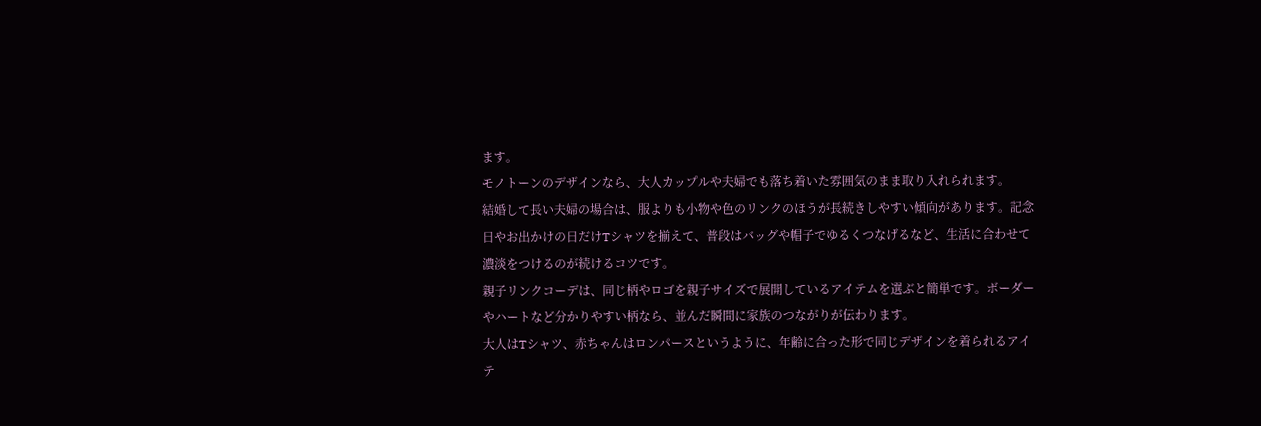ます。
モノトーンのデザインなら、大人カップルや夫婦でも落ち着いた雰囲気のまま取り入れられます。
結婚して長い夫婦の場合は、服よりも小物や色のリンクのほうが長続きしやすい傾向があります。記念日やお出かけの日だけTシャツを揃えて、普段はバッグや帽子でゆるくつなげるなど、生活に合わせて濃淡をつけるのが続けるコツです。
親子リンクコーデは、同じ柄やロゴを親子サイズで展開しているアイテムを選ぶと簡単です。ボーダーやハートなど分かりやすい柄なら、並んだ瞬間に家族のつながりが伝わります。
大人はTシャツ、赤ちゃんはロンパースというように、年齢に合った形で同じデザインを着られるアイテ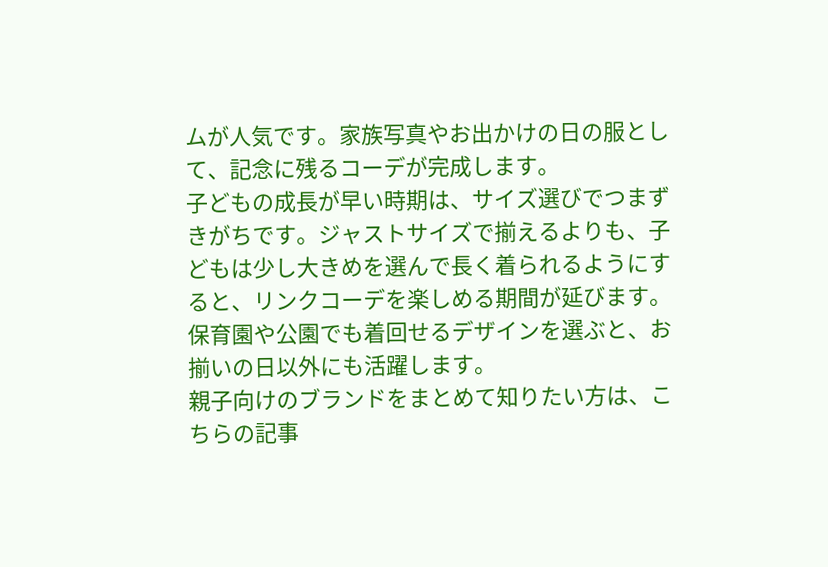ムが人気です。家族写真やお出かけの日の服として、記念に残るコーデが完成します。
子どもの成長が早い時期は、サイズ選びでつまずきがちです。ジャストサイズで揃えるよりも、子どもは少し大きめを選んで長く着られるようにすると、リンクコーデを楽しめる期間が延びます。保育園や公園でも着回せるデザインを選ぶと、お揃いの日以外にも活躍します。
親子向けのブランドをまとめて知りたい方は、こちらの記事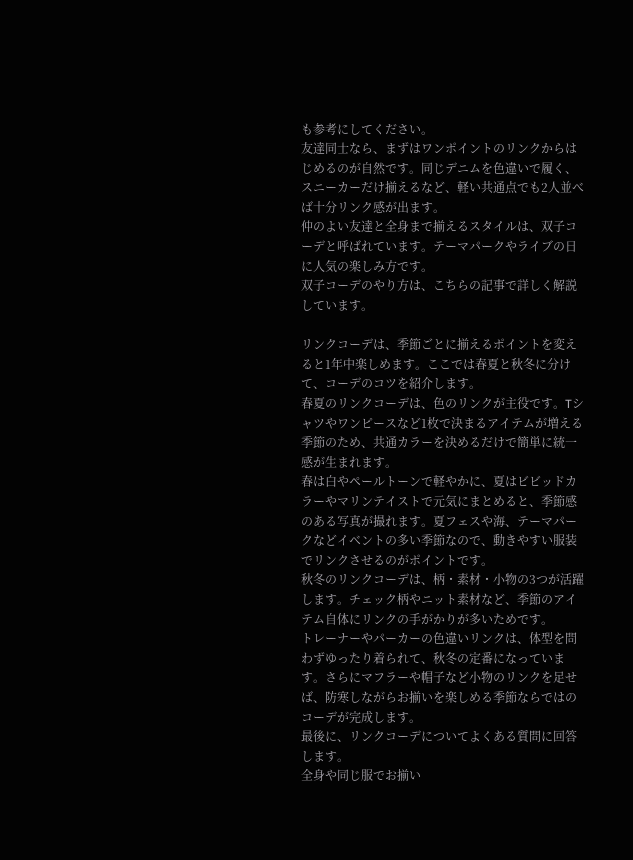も参考にしてください。
友達同士なら、まずはワンポイントのリンクからはじめるのが自然です。同じデニムを色違いで履く、スニーカーだけ揃えるなど、軽い共通点でも2人並べば十分リンク感が出ます。
仲のよい友達と全身まで揃えるスタイルは、双子コーデと呼ばれています。テーマパークやライブの日に人気の楽しみ方です。
双子コーデのやり方は、こちらの記事で詳しく解説しています。

リンクコーデは、季節ごとに揃えるポイントを変えると1年中楽しめます。ここでは春夏と秋冬に分けて、コーデのコツを紹介します。
春夏のリンクコーデは、色のリンクが主役です。Tシャツやワンピースなど1枚で決まるアイテムが増える季節のため、共通カラーを決めるだけで簡単に統一感が生まれます。
春は白やペールトーンで軽やかに、夏はビビッドカラーやマリンテイストで元気にまとめると、季節感のある写真が撮れます。夏フェスや海、テーマパークなどイベントの多い季節なので、動きやすい服装でリンクさせるのがポイントです。
秋冬のリンクコーデは、柄・素材・小物の3つが活躍します。チェック柄やニット素材など、季節のアイテム自体にリンクの手がかりが多いためです。
トレーナーやパーカーの色違いリンクは、体型を問わずゆったり着られて、秋冬の定番になっています。さらにマフラーや帽子など小物のリンクを足せば、防寒しながらお揃いを楽しめる季節ならではのコーデが完成します。
最後に、リンクコーデについてよくある質問に回答します。
全身や同じ服でお揃い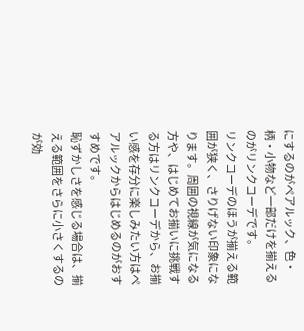にするのがペアルック、色・柄・小物など一部だけを揃えるのがリンクコーデです。
リンクコーデのほうが揃える範囲が狭く、さりげない印象になります。周囲の視線が気になる方や、はじめてお揃いに挑戦する方はリンクコーデから、お揃い感を存分に楽しみたい方はペアルックからはじめるのがおすすめです。
恥ずかしさを感じる場合は、揃える範囲をさらに小さくするのが効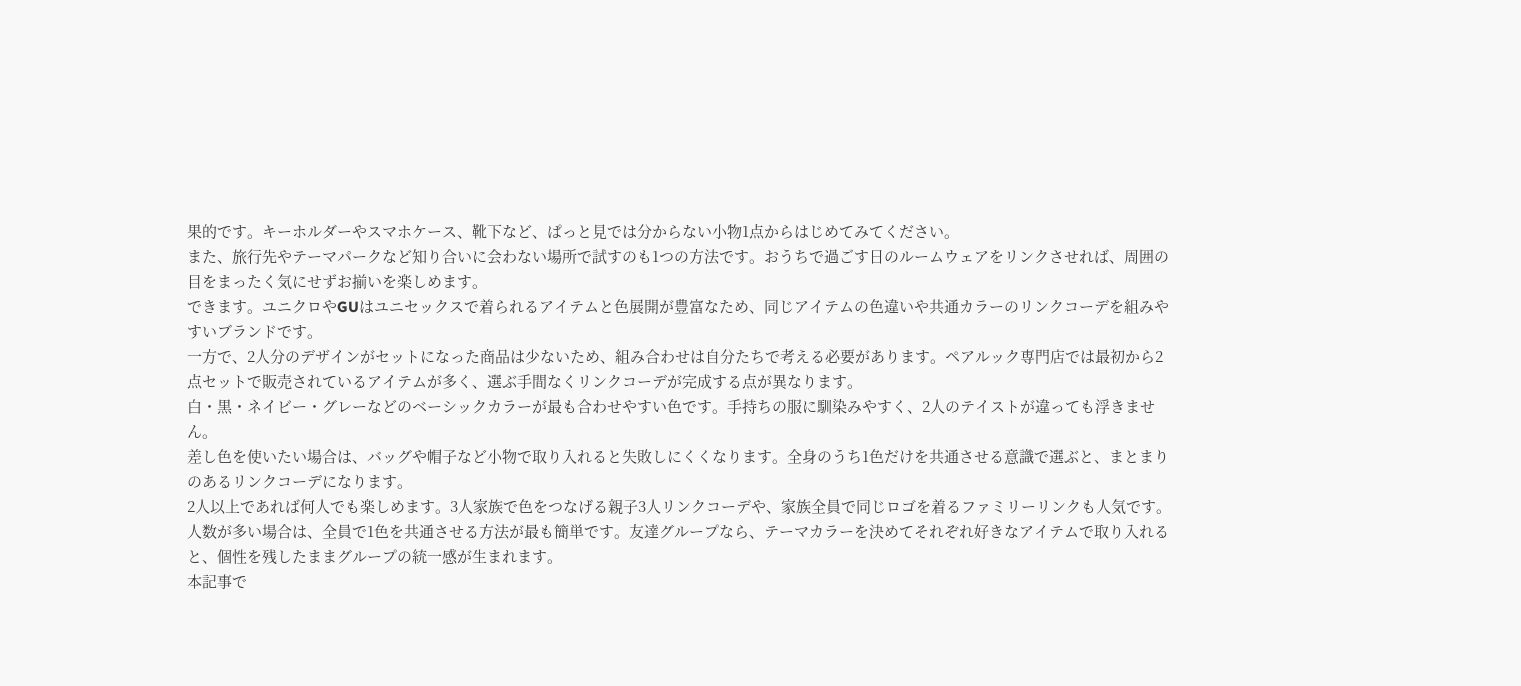果的です。キーホルダーやスマホケース、靴下など、ぱっと見では分からない小物1点からはじめてみてください。
また、旅行先やテーマパークなど知り合いに会わない場所で試すのも1つの方法です。おうちで過ごす日のルームウェアをリンクさせれば、周囲の目をまったく気にせずお揃いを楽しめます。
できます。ユニクロやGUはユニセックスで着られるアイテムと色展開が豊富なため、同じアイテムの色違いや共通カラーのリンクコーデを組みやすいブランドです。
一方で、2人分のデザインがセットになった商品は少ないため、組み合わせは自分たちで考える必要があります。ペアルック専門店では最初から2点セットで販売されているアイテムが多く、選ぶ手間なくリンクコーデが完成する点が異なります。
白・黒・ネイビー・グレーなどのベーシックカラーが最も合わせやすい色です。手持ちの服に馴染みやすく、2人のテイストが違っても浮きません。
差し色を使いたい場合は、バッグや帽子など小物で取り入れると失敗しにくくなります。全身のうち1色だけを共通させる意識で選ぶと、まとまりのあるリンクコーデになります。
2人以上であれば何人でも楽しめます。3人家族で色をつなげる親子3人リンクコーデや、家族全員で同じロゴを着るファミリーリンクも人気です。
人数が多い場合は、全員で1色を共通させる方法が最も簡単です。友達グループなら、テーマカラーを決めてそれぞれ好きなアイテムで取り入れると、個性を残したままグループの統一感が生まれます。
本記事で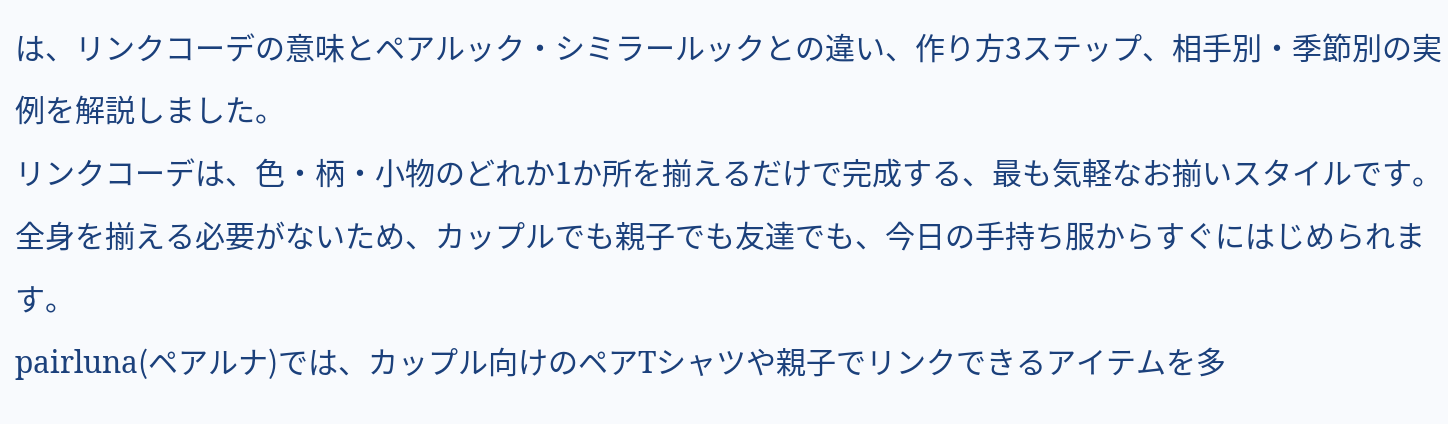は、リンクコーデの意味とペアルック・シミラールックとの違い、作り方3ステップ、相手別・季節別の実例を解説しました。
リンクコーデは、色・柄・小物のどれか1か所を揃えるだけで完成する、最も気軽なお揃いスタイルです。全身を揃える必要がないため、カップルでも親子でも友達でも、今日の手持ち服からすぐにはじめられます。
pairluna(ペアルナ)では、カップル向けのペアTシャツや親子でリンクできるアイテムを多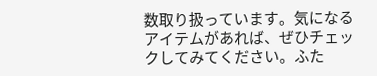数取り扱っています。気になるアイテムがあれば、ぜひチェックしてみてください。ふた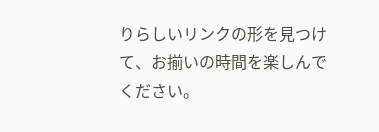りらしいリンクの形を見つけて、お揃いの時間を楽しんでください。